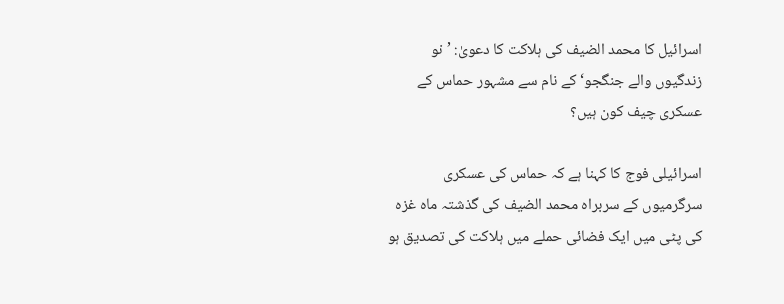اسرائیل کا محمد الضیف کی ہلاکت کا دعویٰ: ’نو زندگیوں والے جنگجو‘ کے نام سے مشہور حماس کے عسکری چیف کون ہیں؟

اسرائیلی فوج کا کہنا ہے کہ حماس کی عسکری سرگرمیوں کے سربراہ محمد الضیف کی گذشتہ ماہ غزہ کی پٹی میں ایک فضائی حملے میں ہلاکت کی تصدیق ہو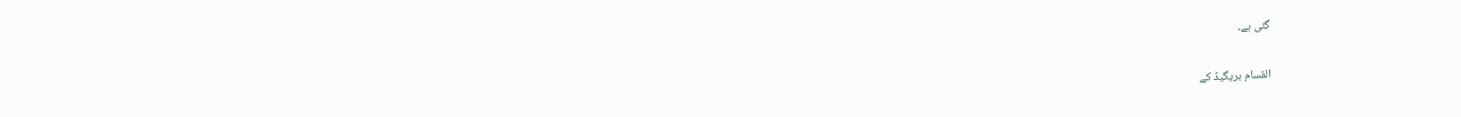گئی ہے۔

القسام بریگیڈ کے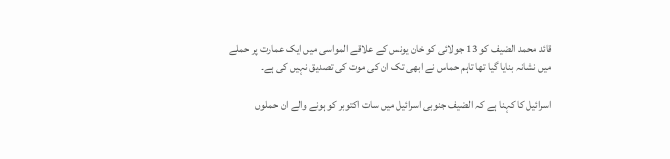قائد محمد الضیف کو 13 جولائی کو خان یونس کے علاقے المواسی میں ایک عمارت پر حملے میں نشانہ بنایا گیا تھا تاہم حماس نے ابھی تک ان کی موت کی تصدیق نہیں کی ہے۔

اسرائیل کا کہنا ہے کہ الضیف جنوبی اسرائیل میں سات اکتوبر کو ہونے والے ان حملوں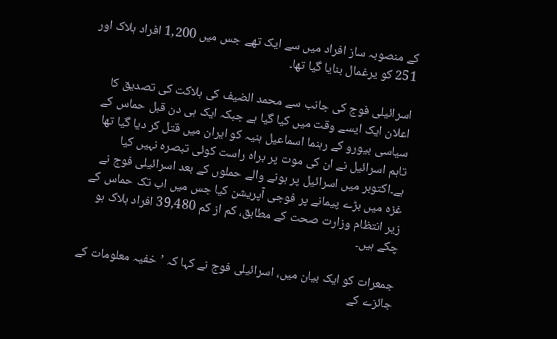کے منصوبہ ساز افراد میں سے ایک تھے جس میں 1,200 افراد ہلاک اور 251 کو یرغمال بنایا گیا تھا۔

اسرائیلی فوج کی جانب سے محمد الضیف کی ہلاکت کی تصدیق کا اعلان ایک ایسے وقت میں کیا گیا ہے جبکہ ایک ہی دن قبل حماس کے سیاسی بیورو کے رہنما اسماعیل ہنیہ کو ایران میں قتل کر دیا گیا تھا تاہم اسرائیل نے ان کی موت پر براہ راست کوئی تبصرہ نہیں کیا ہے۔اکتوبر میں اسرائیل پر ہونے والے حملوں کے بعد اسرائیلی فوج نے غزہ میں بڑے پیمانے پر فوجی آپریشن کیا جس میں اب تک حماس کے زیر انتظام وزارت صحت کے مطابق، کم از کم 39,480 افراد ہلاک ہو چکے ہیں۔

جمعرات کو ایک بیان میں، اسرائیلی فوج نے کہا کہ ’خفیہ معلومات کے جائزے کے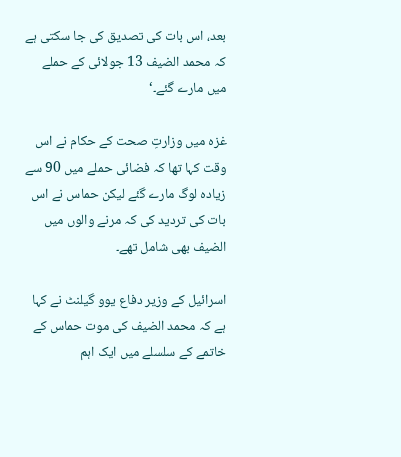بعد، اس بات کی تصدیق کی جا سکتی ہے کہ محمد الضیف 13 جولائی کے حملے میں مارے گئے۔‘

غزہ میں وزارتِ صحت کے حکام نے اس وقت کہا تھا کہ فضائی حملے میں 90 سے زیادہ لوگ مارے گئے لیکن حماس نے اس بات کی تردید کی کہ مرنے والوں میں الضیف بھی شامل تھے۔

اسرائیل کے وزیر دفاع یوو گیلنٹ نے کہا ہے کہ محمد الضیف کی موت حماس کے خاتمے کے سلسلے میں ایک اہم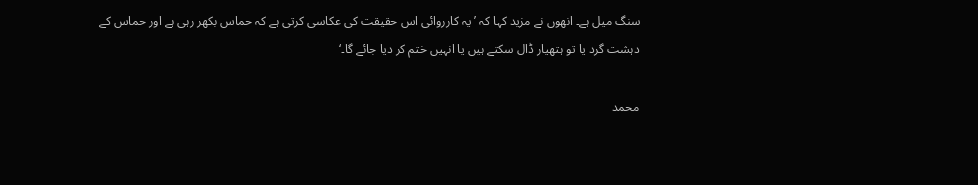سنگ میل ہے۔ انھوں نے مزید کہا کہ ’یہ کارروائی اس حقیقت کی عکاسی کرتی ہے کہ حماس بکھر رہی ہے اور حماس کے دہشت گرد یا تو ہتھیار ڈال سکتے ہیں یا انہیں ختم کر دیا جائے گا۔‘

محمد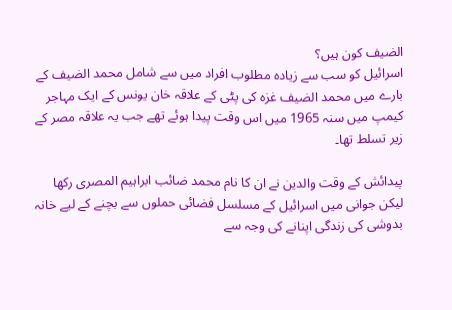الضیف کون ہیں؟
اسرائیل کو سب سے زیادہ مطلوب افراد میں سے شامل محمد الضیف کے بارے میں محمد الضیف غزہ کی پٹی کے علاقہ خان یونس کے ایک مہاجر کیمپ میں سنہ 1965 میں اس وقت پیدا ہوئے تھے جب یہ علاقہ مصر کے زیر تسلط تھا۔

پیدائش کے وقت والدین نے ان کا نام محمد ضائب ابراہیم المصری رکھا لیکن جوانی میں اسرائیل کے مسلسل فضائی حملوں سے بچنے کے لیے خانہ بدوشی کی زندگی اپنانے کی وجہ سے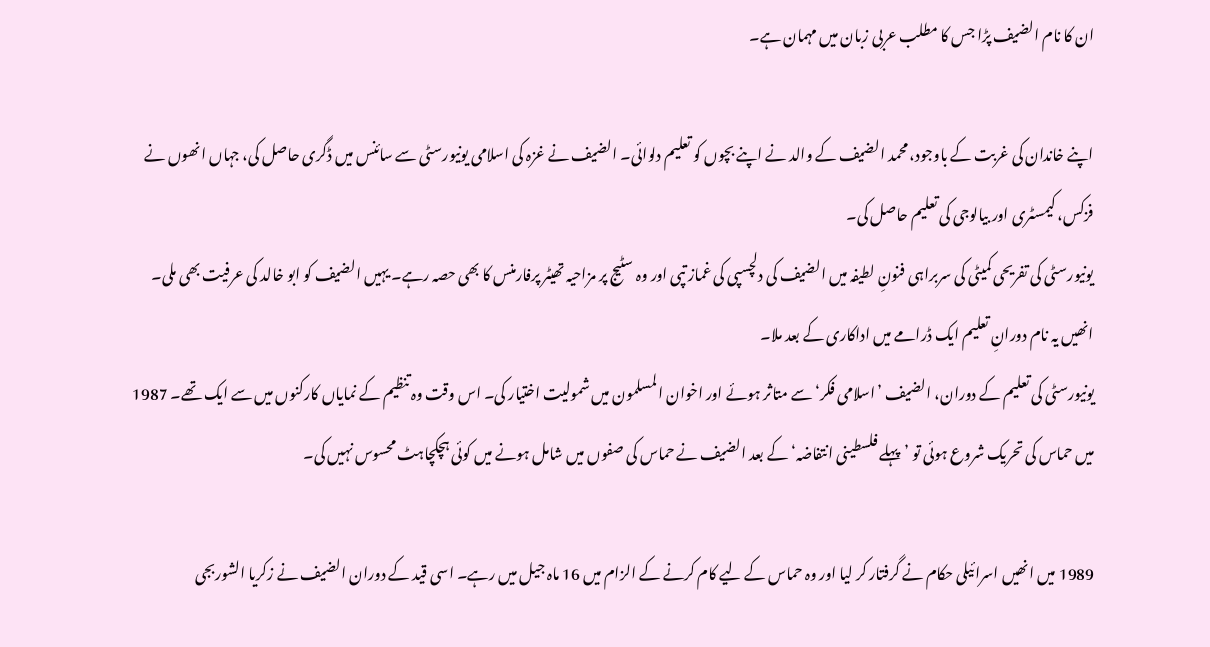ان کا نام الضیف پڑا جس کا مطلب عربی زبان میں مہمان ہے۔

اپنے خاندان کی غربت کے باوجود، محمد الضیف کے والد نے اپنے بچوں کو تعلیم دلوائی۔ الضیف نے غزہ کی اسلامی یونیورسٹی سے سائنس میں ڈگری حاصل کی، جہاں انھوں نے فزکس، کیمسٹری اور بیالوجی کی تعلیم حاصل کی۔
یونیورسٹی کی تفریحی کمیٹی کی سربراہی فنونِ لطیفہ میں الضیف کی دلچسپی کی غماز تپی اور وہ سٹیج پر مزاحیہ تھیٹر پرفارمنس کا بھی حصہ رہے۔ یہیں الضیف کو ابو خالد کی عرفیت بھی ملی۔ انھیں یہ نام دورانِ تعلیم ایک ڈرامے میں اداکاری کے بعد ملا۔
یونیورسٹی کی تعلیم کے دوران، الضیف ’اسلامی فکر‘ سے متاثر ہوئے اور اخوان المسلمون میں شمولیت اختیار کی۔ اس وقت وہ تنظیم کے نمایاں کارکنوں میں سے ایک تھے۔ 1987 میں حماس کی تحریک شروع ہوئی تو ’پہلے فلسطینی انتفاضہ‘ کے بعد الضیف نے حماس کی صفوں میں شامل ہونے میں کوئی ہچکچاہٹ محسوس نہیں کی۔

1989 میں انھیں اسرائیلی حکام نے گرفتار کر لیا اور وہ حماس کے لیے کام کرنے کے الزام میں 16 ماہ جیل میں رہے۔ اسی قید کے دوران الضیف نے زکریا الشوربجی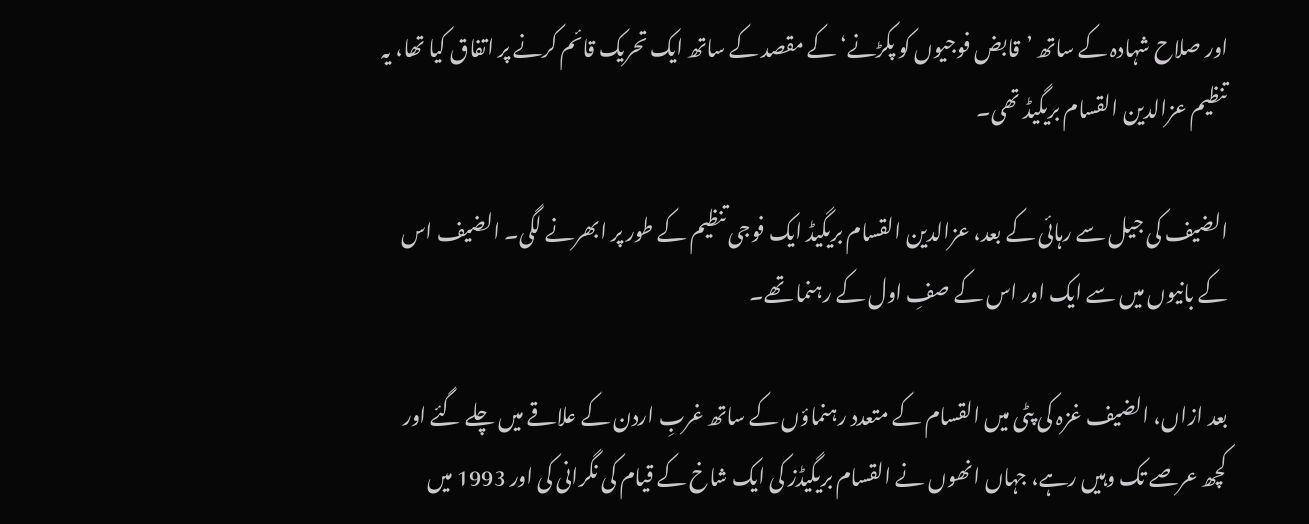اور صلاح شہادہ کے ساتھ ’قابض فوجیوں کو پکڑنے‘ کے مقصد کے ساتھ ایک تحریک قائم کرنے پر اتفاق کیا تھا، یہ تنظیم عزالدین القسام بریگیڈ تھی۔

الضیف کی جیل سے رہائی کے بعد، عزالدین القسام بریگیڈ ایک فوجی تنظیم کے طور پر ابھرنے لگی۔ الضیف اس کے بانیوں میں سے ایک اور اس کے صفِ اول کے رہنما تھے۔

بعد ازاں، الضیف غزہ کی پٹی میں القسام کے متعدد رہنماؤں کے ساتھ غربِ اردن کے علاقے میں چلے گئے اور کچھ عرصے تک وہیں رہے، جہاں انھوں نے القسام بریگیڈز کی ایک شاخ کے قیام کی نگرانی کی اور 1993 میں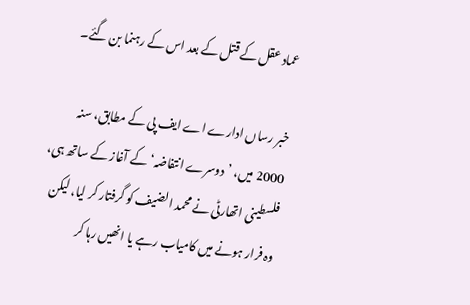عماد عقل کے قتل کے بعد اس کے رہنما بن گئے۔

خبر رساں ادارے اے ایف پی کے مطابق، سنہ 2000 میں، ’دوسرے انتفاضہ‘ کے آغاز کے ساتھ ہی، فلسطینی اتھارٹی نے محمد الضیف کو گرفتار کر لیا، لیکن وہ فرار ہونے میں کامیاب رہے یا انھیں رہا کر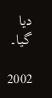دیا گیا۔

2002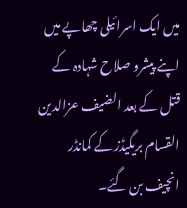میں ایک اسرائیلی چھاپے میں اپنے پیشرو صلاح شہادہ کے قتل کے بعد الضیف عزالدین القسام بریگیڈز کے کمانڈر انچیف بن گئے۔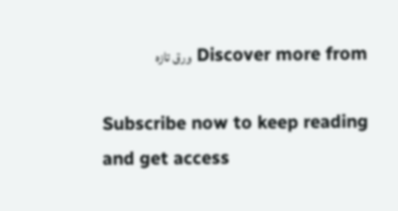Discover more from ورق تازہ

Subscribe now to keep reading and get access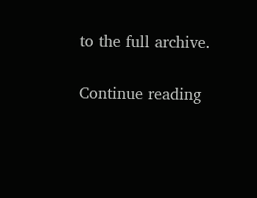to the full archive.

Continue reading